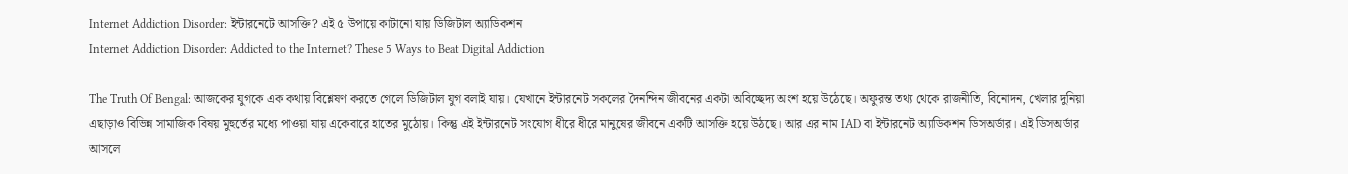Internet Addiction Disorder: ইন্টারনেটে আসক্তি? এই ৫ উপায়ে কাটানো যায় ডিজিটাল অ্যাডিকশন
Internet Addiction Disorder: Addicted to the Internet? These 5 Ways to Beat Digital Addiction

The Truth Of Bengal: আজকের যুগকে এক কথায় বিশ্লেষণ করতে গেলে ডিজিটাল যুগ বলাই যায়। যেখানে ইন্টারনেট সকলের দৈনন্দিন জীবনের একটা অবিচ্ছেদ্য অংশ হয়ে উঠেছে। অফুরন্ত তথ্য থেকে রাজনীতি, বিনোদন, খেলার দুনিয়া এছাড়াও বিভিন্ন সামাজিক বিষয় মুহুর্তের মধ্যে পাওয়া যায় একেবারে হাতের মুঠোয়। কিন্তু এই ইন্টারনেট সংযোগ ধীরে ধীরে মানুষের জীবনে একটি আসক্তি হয়ে উঠছে। আর এর নাম IAD বা ইন্টারনেট অ্যাডিকশন ডিসঅর্ডার। এই ডিসঅর্ডার আসলে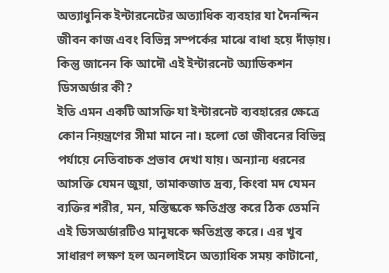অত্যাধুনিক ইন্টারনেটের অত্যাধিক ব্যবহার যা দৈনন্দিন জীবন কাজ এবং বিভিন্ন সম্পর্কের মাঝে বাধা হয়ে দাঁড়ায়।
কিন্তু জানেন কি আদৌ এই ইন্টারনেট অ্যাডিকশন ডিসঅর্ডার কী?
ইতি এমন একটি আসক্তি যা ইন্টারনেট ব্যবহারের ক্ষেত্রে কোন নিয়ন্ত্রণের সীমা মানে না। হলো তো জীবনের বিভিন্ন পর্যায়ে নেতিবাচক প্রভাব দেখা যায়। অন্যান্য ধরনের আসক্তি যেমন জুয়া, তামাকজাত দ্রব্য, কিংবা মদ যেমন ব্যক্তির শরীর, মন, মস্তিষ্ককে ক্ষতিগ্রস্ত করে ঠিক তেমনি এই ডিসঅর্ডারটিও মানুষকে ক্ষতিগ্রস্ত করে। এর খুব সাধারণ লক্ষণ হল অনলাইনে অত্যাধিক সময় কাটানো,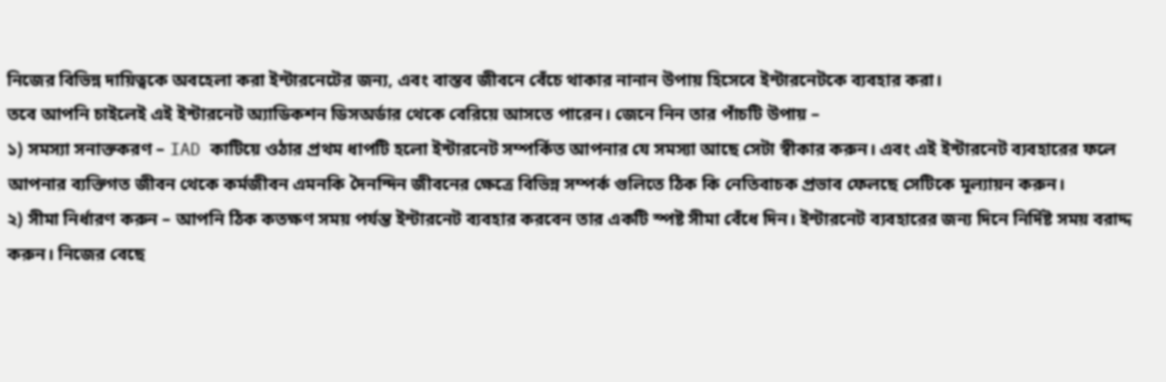নিজের বিভিন্ন দায়িত্বকে অবহেলা করা ইন্টারনেটের জন্য, এবং বাস্তব জীবনে বেঁচে থাকার নানান উপায় হিসেবে ইন্টারনেটকে ব্যবহার করা।
তবে আপনি চাইলেই এই ইন্টারনেট অ্যাডিকশন ডিসঅর্ডার থেকে বেরিয়ে আসতে পারেন। জেনে নিন তার পাঁচটি উপায় –
১) সমস্যা সনাক্তকরণ – IAD কাটিয়ে ওঠার প্রথম ধাপটি হলো ইন্টারনেট সম্পর্কিত আপনার যে সমস্যা আছে সেটা স্বীকার করুন। এবং এই ইন্টারনেট ব্যবহারের ফলে আপনার ব্যক্তিগত জীবন থেকে কর্মজীবন এমনকি দৈনন্দিন জীবনের ক্ষেত্রে বিভিন্ন সম্পর্ক গুলিতে ঠিক কি নেতিবাচক প্রভাব ফেলছে সেটিকে মূল্যায়ন করুন।
২) সীমা নির্ধারণ করুন – আপনি ঠিক কতক্ষণ সময় পর্যন্ত ইন্টারনেট ব্যবহার করবেন তার একটি স্পষ্ট সীমা বেঁধে দিন। ইন্টারনেট ব্যবহারের জন্য দিনে নির্দিষ্ট সময় বরাদ্দ করুন। নিজের বেছে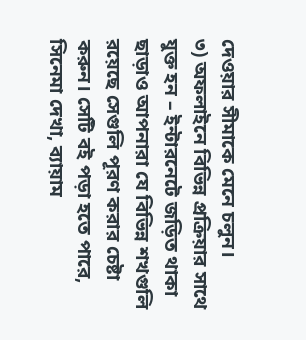দেওয়ার সীমাকে মেনে চলুন।
৩) অফলাইনে বিভিন্ন প্রক্রিয়ার সাথে যুক্ত হন – ইন্টারনেটে জড়িত থাকা ছাড়াও আপনারা যে বিভিন্ন শখগুলি রয়েছে সেগুলি পূরণ করার চেষ্টা করুন। সেটি বই পড়া হতে পারে, সিনেমা দেখা, ব্যায়াম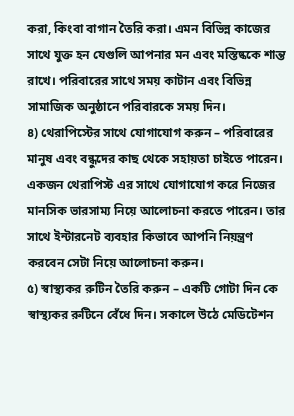করা, কিংবা বাগান তৈরি করা। এমন বিভিন্ন কাজের সাথে যুক্ত হন যেগুলি আপনার মন এবং মস্তিষ্ককে শান্ত রাখে। পরিবারের সাথে সময় কাটান এবং বিভিন্ন সামাজিক অনুষ্ঠানে পরিবারকে সময় দিন।
৪) থেরাপিস্টের সাথে যোগাযোগ করুন – পরিবারের মানুষ এবং বন্ধুদের কাছ থেকে সহায়তা চাইতে পারেন। একজন থেরাপিস্ট এর সাথে যোগাযোগ করে নিজের মানসিক ভারসাম্য নিয়ে আলোচনা করতে পারেন। তার সাথে ইন্টারনেট ব্যবহার কিভাবে আপনি নিয়ন্ত্রণ করবেন সেটা নিয়ে আলোচনা করুন।
৫) স্বাস্থ্যকর রুটিন তৈরি করুন – একটি গোটা দিন কে স্বাস্থ্যকর রুটিনে বেঁধে দিন। সকালে উঠে মেডিটেশন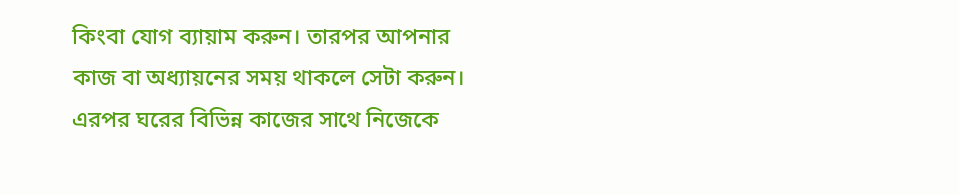কিংবা যোগ ব্যায়াম করুন। তারপর আপনার কাজ বা অধ্যায়নের সময় থাকলে সেটা করুন। এরপর ঘরের বিভিন্ন কাজের সাথে নিজেকে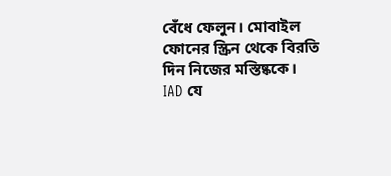বেঁধে ফেলুন। মোবাইল ফোনের স্ক্রিন থেকে বিরতি দিন নিজের মস্তিষ্ককে।
IAD যে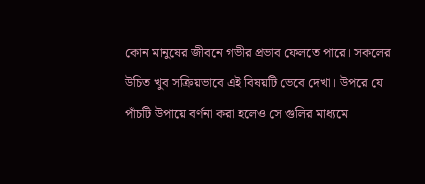কোন মানুষের জীবনে গভীর প্রভাব ফেলতে পারে। সকলের উচিত খুব সক্রিয়ভাবে এই বিষয়টি ভেবে দেখা। উপরে যে পাঁচটি উপায়ে বর্ণনা করা হলেও সে গুলির মাধ্যমে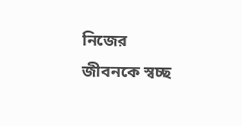নিজের জীবনকে স্বচ্ছ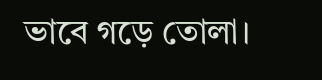ভাবে গড়ে তোলা।